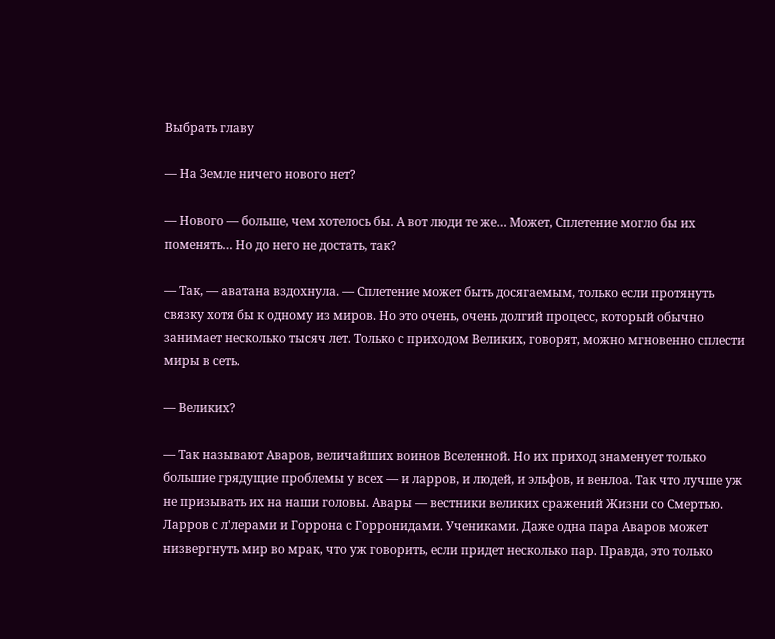Выбрать главу

— На Земле ничего нового нет?

— Нового — больше, чем хотелось бы. А вот люди те же… Может, Сплетение могло бы их поменять… Но до него не достать, так?

— Так, — аватана вздохнула. — Сплетение может быть досягаемым, только если протянуть связку хотя бы к одному из миров. Но это очень, очень долгий процесс, который обычно занимает несколько тысяч лет. Только с приходом Великих, говорят, можно мгновенно сплести миры в сеть.

— Великих?

— Так называют Аваров, величайших воинов Вселенной. Но их приход знаменует только большие грядущие проблемы у всех — и ларров, и людей, и эльфов, и венлоа. Так что лучше уж не призывать их на наши головы. Авары — вестники великих сражений Жизни со Смертью. Ларров с л'лерами и Горрона с Горронидами. Учениками. Даже одна пара Аваров может низвергнуть мир во мрак, что уж говорить, если придет несколько пар. Правда, это только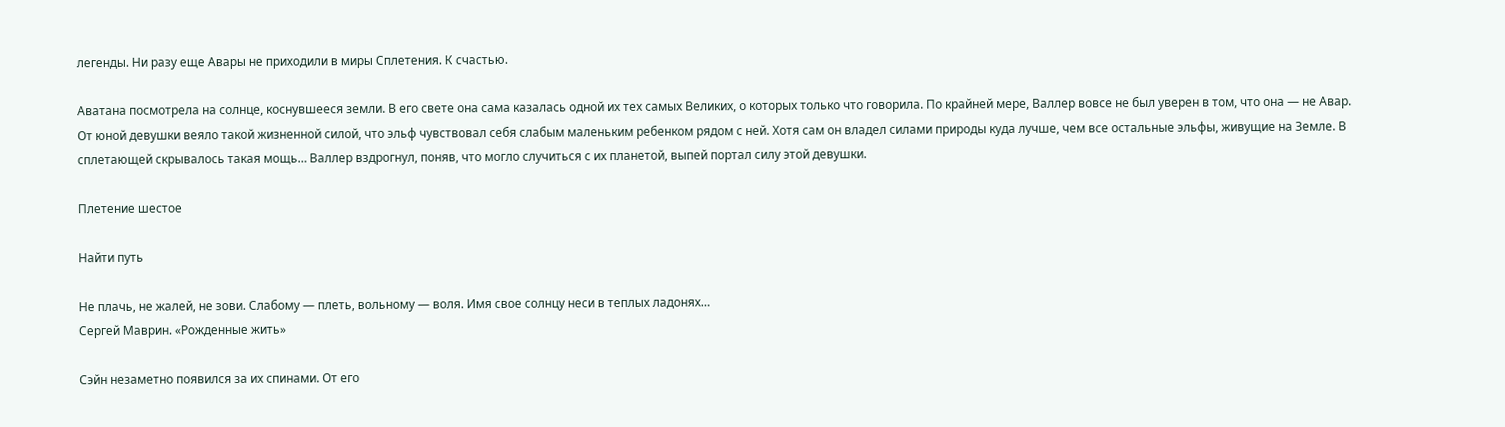легенды. Ни разу еще Авары не приходили в миры Сплетения. К счастью.

Аватана посмотрела на солнце, коснувшееся земли. В его свете она сама казалась одной их тех самых Великих, о которых только что говорила. По крайней мере, Валлер вовсе не был уверен в том, что она — не Авар. От юной девушки веяло такой жизненной силой, что эльф чувствовал себя слабым маленьким ребенком рядом с ней. Хотя сам он владел силами природы куда лучше, чем все остальные эльфы, живущие на Земле. В сплетающей скрывалось такая мощь… Валлер вздрогнул, поняв, что могло случиться с их планетой, выпей портал силу этой девушки.

Плетение шестое

Найти путь

Не плачь, не жалей, не зови. Слабому — плеть, вольному — воля. Имя свое солнцу неси в теплых ладонях…
Сергей Маврин. «Рожденные жить»

Сэйн незаметно появился за их спинами. От его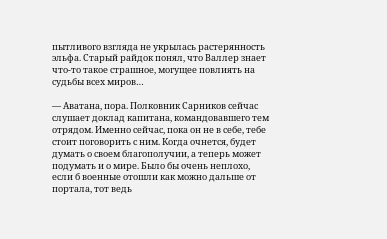пытливого взгляда не укрылась растерянность эльфа. Старый райдок понял, что Валлер знает что-то такое страшное, могущее повлиять на судьбы всех миров…

— Аватана, пора. Полковник Сарников сейчас слушает доклад капитана, командовавшего тем отрядом. Именно сейчас, пока он не в себе, тебе стоит поговорить с ним. Когда очнется, будет думать о своем благополучии, а теперь может подумать и о мире. Было бы очень неплохо, если б военные отошли как можно дальше от портала, тот ведь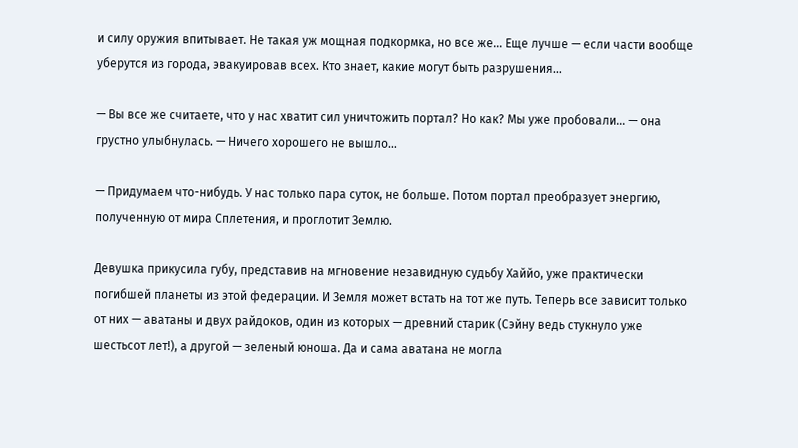и силу оружия впитывает. Не такая уж мощная подкормка, но все же… Еще лучше — если части вообще уберутся из города, эвакуировав всех. Кто знает, какие могут быть разрушения…

— Вы все же считаете, что у нас хватит сил уничтожить портал? Но как? Мы уже пробовали… — она грустно улыбнулась. — Ничего хорошего не вышло…

— Придумаем что-нибудь. У нас только пара суток, не больше. Потом портал преобразует энергию, полученную от мира Сплетения, и проглотит Землю.

Девушка прикусила губу, представив на мгновение незавидную судьбу Хаййо, уже практически погибшей планеты из этой федерации. И Земля может встать на тот же путь. Теперь все зависит только от них — аватаны и двух райдоков, один из которых — древний старик (Сэйну ведь стукнуло уже шестьсот лет!), а другой — зеленый юноша. Да и сама аватана не могла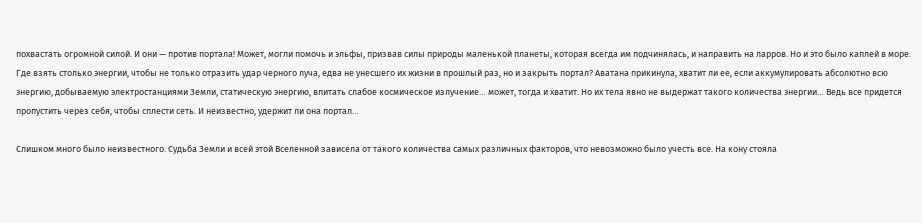похвастать огромной силой. И они — против портала! Может, могли помочь и эльфы, призвав силы природы маленькой планеты, которая всегда им подчинялась, и направить на ларров. Но и это было каплей в море. Где взять столько энергии, чтобы не только отразить удар черного луча, едва не унесшего их жизни в прошлый раз, но и закрыть портал? Аватана прикинула, хватит ли ее, если аккумулировать абсолютно всю энергию, добываемую электростанциями Земли, статическую энергию, впитать слабое космическое излучение… может, тогда и хватит. Но их тела явно не выдержат такого количества энергии… Ведь все придется пропустить через себя, чтобы сплести сеть. И неизвестно, удержит ли она портал…

Слишком много было неизвестного. Судьба Земли и всей этой Вселенной зависела от такого количества самых различных факторов, что невозможно было учесть все. На кону стояла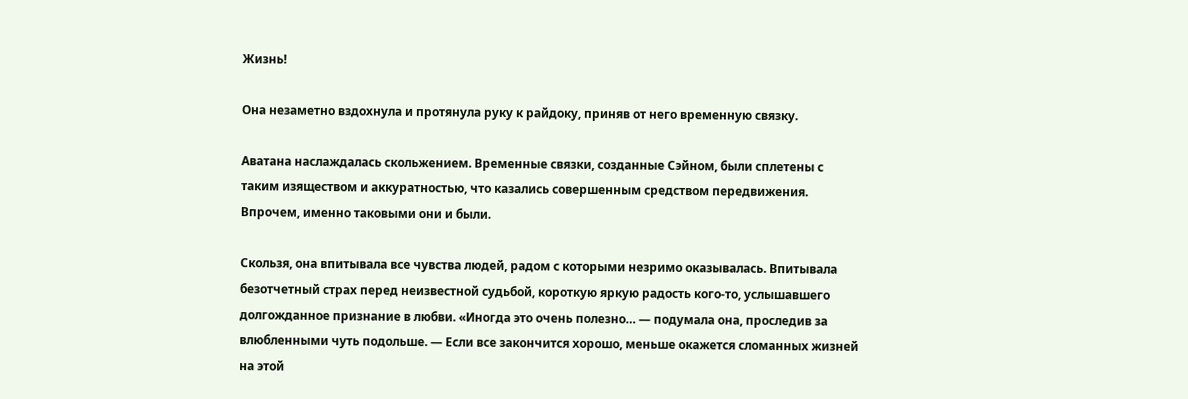Жизнь!

Она незаметно вздохнула и протянула руку к райдоку, приняв от него временную связку.

Аватана наслаждалась скольжением. Временные связки, созданные Сэйном, были сплетены с таким изяществом и аккуратностью, что казались совершенным средством передвижения. Впрочем, именно таковыми они и были.

Скользя, она впитывала все чувства людей, радом с которыми незримо оказывалась. Впитывала безотчетный страх перед неизвестной судьбой, короткую яркую радость кого-то, услышавшего долгожданное признание в любви. «Иногда это очень полезно… — подумала она, проследив за влюбленными чуть подольше. — Если все закончится хорошо, меньше окажется сломанных жизней на этой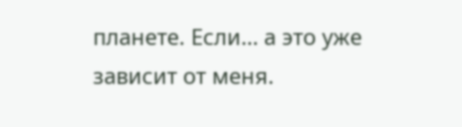планете. Если… а это уже зависит от меня.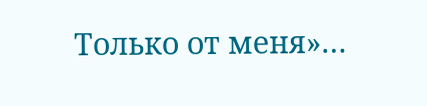Только от меня»…